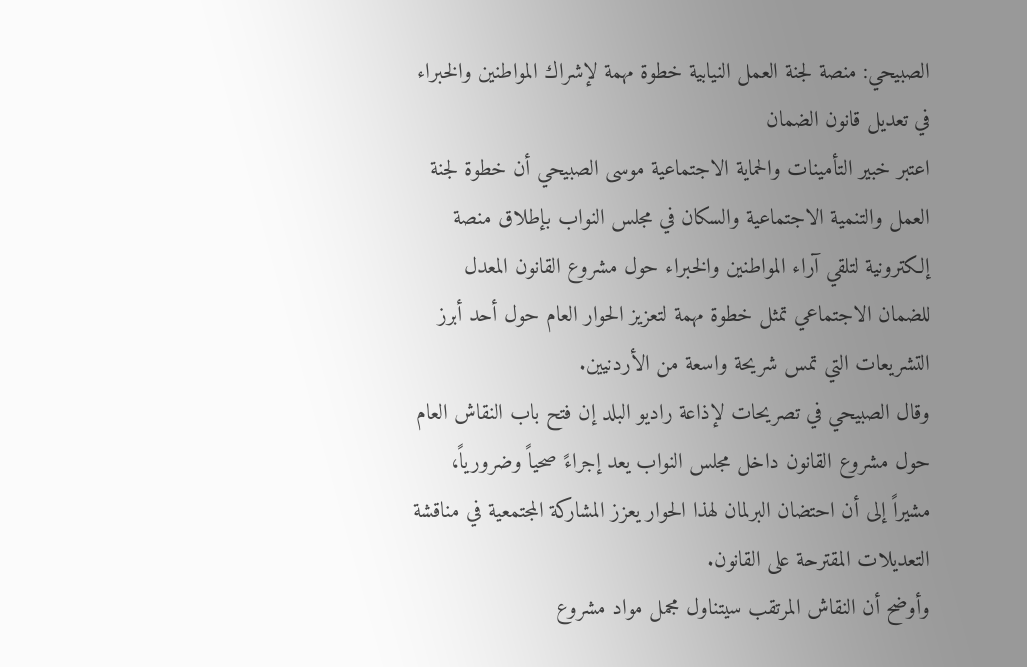الصبيحي: منصة لجنة العمل النيابية خطوة مهمة لإشراك المواطنين والخبراء في تعديل قانون الضمان
اعتبر خبير التأمينات والحماية الاجتماعية موسى الصبيحي أن خطوة لجنة العمل والتنمية الاجتماعية والسكان في مجلس النواب بإطلاق منصة إلكترونية لتلقي آراء المواطنين والخبراء حول مشروع القانون المعدل للضمان الاجتماعي تمثل خطوة مهمة لتعزيز الحوار العام حول أحد أبرز التشريعات التي تمس شريحة واسعة من الأردنيين.
وقال الصبيحي في تصريحات لإذاعة راديو البلد إن فتح باب النقاش العام حول مشروع القانون داخل مجلس النواب يعد إجراءً صحياً وضرورياً، مشيراً إلى أن احتضان البرلمان لهذا الحوار يعزز المشاركة المجتمعية في مناقشة التعديلات المقترحة على القانون.
وأوضح أن النقاش المرتقب سيتناول مجمل مواد مشروع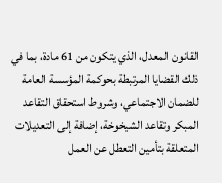القانون المعدل، الذي يتكون من 61 مادة، بما في ذلك القضايا المرتبطة بحوكمة المؤسسة العامة للضمان الاجتماعي، وشروط استحقاق التقاعد المبكر وتقاعد الشيخوخة، إضافة إلى التعديلات المتعلقة بتأمين التعطل عن العمل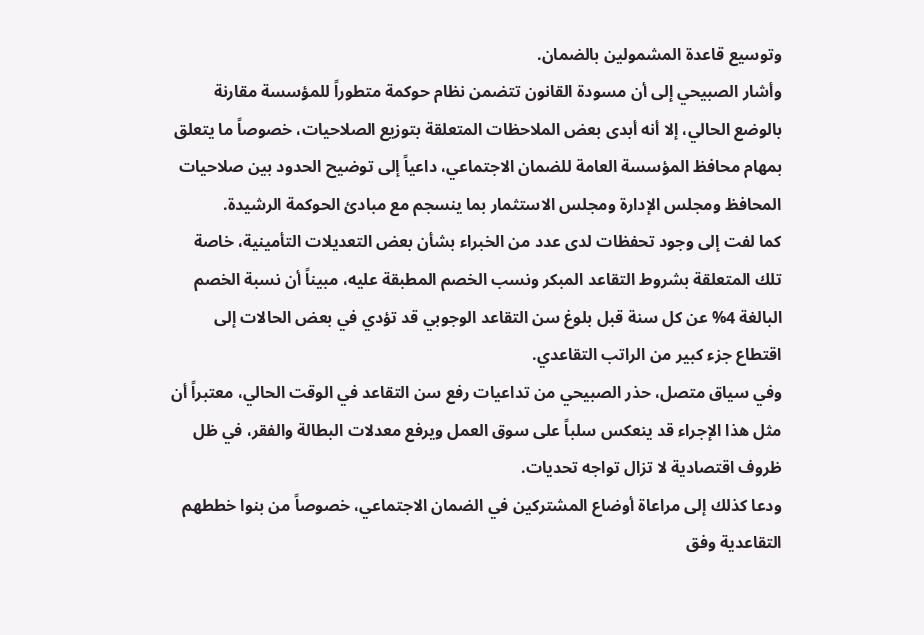وتوسيع قاعدة المشمولين بالضمان.
وأشار الصبيحي إلى أن مسودة القانون تتضمن نظام حوكمة متطوراً للمؤسسة مقارنة بالوضع الحالي، إلا أنه أبدى بعض الملاحظات المتعلقة بتوزيع الصلاحيات، خصوصاً ما يتعلق بمهام محافظ المؤسسة العامة للضمان الاجتماعي، داعياً إلى توضيح الحدود بين صلاحيات المحافظ ومجلس الإدارة ومجلس الاستثمار بما ينسجم مع مبادئ الحوكمة الرشيدة.
كما لفت إلى وجود تحفظات لدى عدد من الخبراء بشأن بعض التعديلات التأمينية، خاصة تلك المتعلقة بشروط التقاعد المبكر ونسب الخصم المطبقة عليه، مبيناً أن نسبة الخصم البالغة 4% عن كل سنة قبل بلوغ سن التقاعد الوجوبي قد تؤدي في بعض الحالات إلى اقتطاع جزء كبير من الراتب التقاعدي.
وفي سياق متصل، حذر الصبيحي من تداعيات رفع سن التقاعد في الوقت الحالي، معتبراً أن مثل هذا الإجراء قد ينعكس سلباً على سوق العمل ويرفع معدلات البطالة والفقر، في ظل ظروف اقتصادية لا تزال تواجه تحديات.
ودعا كذلك إلى مراعاة أوضاع المشتركين في الضمان الاجتماعي، خصوصاً من بنوا خططهم التقاعدية وفق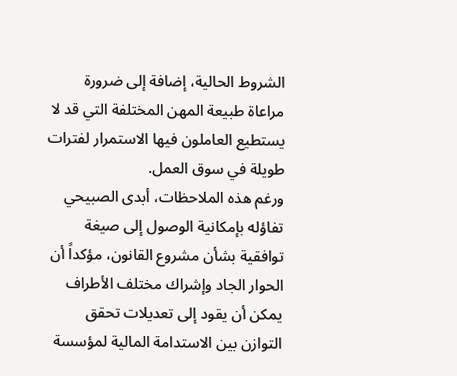الشروط الحالية، إضافة إلى ضرورة مراعاة طبيعة المهن المختلفة التي قد لا يستطيع العاملون فيها الاستمرار لفترات طويلة في سوق العمل.
ورغم هذه الملاحظات، أبدى الصبيحي تفاؤله بإمكانية الوصول إلى صيغة توافقية بشأن مشروع القانون، مؤكداً أن الحوار الجاد وإشراك مختلف الأطراف يمكن أن يقود إلى تعديلات تحقق التوازن بين الاستدامة المالية لمؤسسة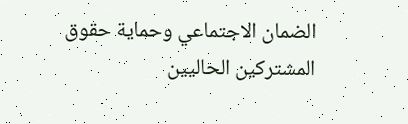الضمان الاجتماعي وحماية حقوق المشتركين الحاليين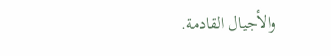والأجيال القادمة.